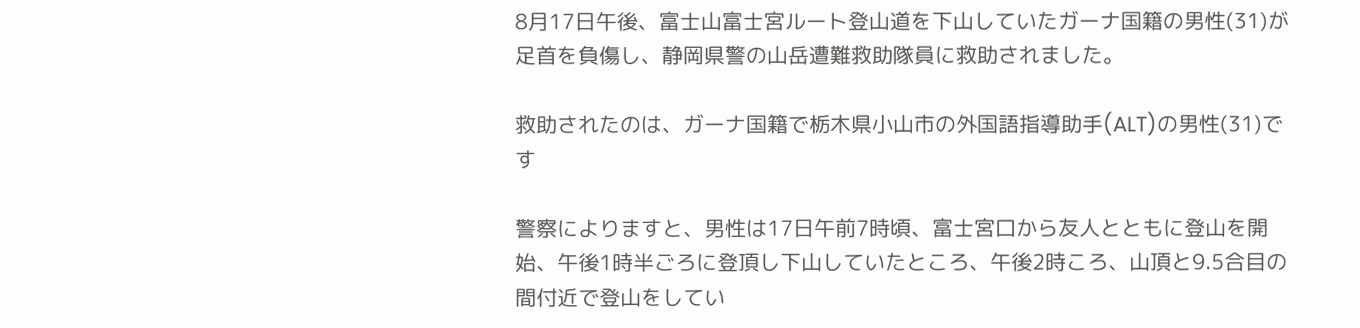8月17日午後、富士山富士宮ルート登山道を下山していたガーナ国籍の男性(31)が足首を負傷し、静岡県警の山岳遭難救助隊員に救助されました。

救助されたのは、ガーナ国籍で栃木県小山市の外国語指導助手(ALT)の男性(31)です

警察によりますと、男性は17日午前7時頃、富士宮口から友人とともに登山を開始、午後1時半ごろに登頂し下山していたところ、午後2時ころ、山頂と9.5合目の間付近で登山をしてい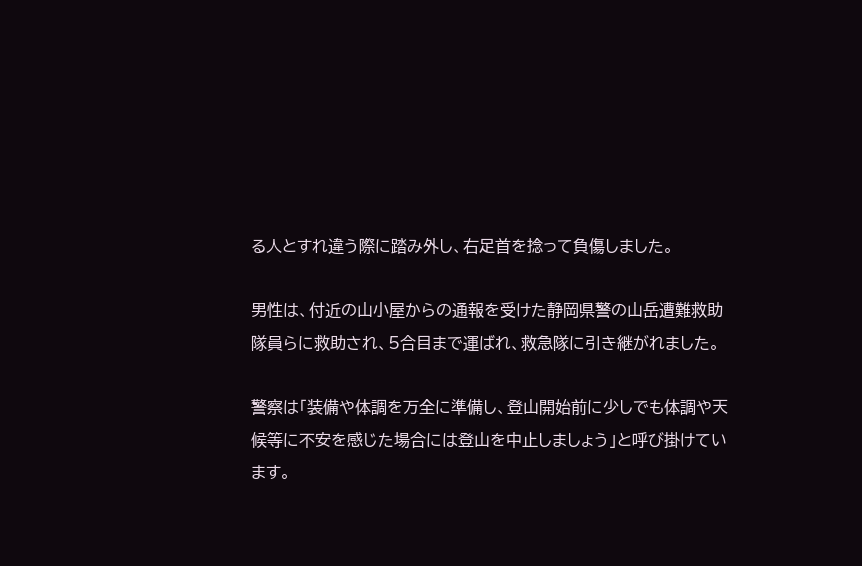る人とすれ違う際に踏み外し、右足首を捻って負傷しました。

男性は、付近の山小屋からの通報を受けた静岡県警の山岳遭難救助隊員らに救助され、5合目まで運ばれ、救急隊に引き継がれました。

警察は「装備や体調を万全に準備し、登山開始前に少しでも体調や天候等に不安を感じた場合には登山を中止しましょう」と呼び掛けています。